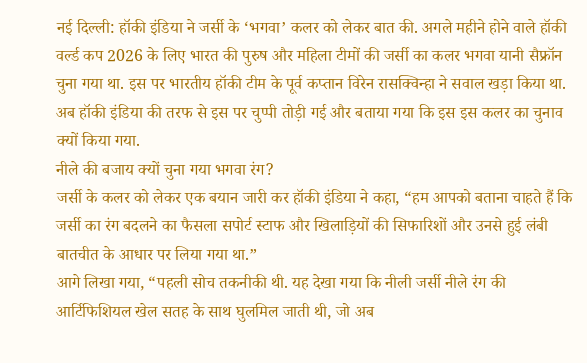नई दिल्ली: हॉकी इंडिया ने जर्सी के ‘भगवा’ कलर को लेकर बात की. अगले महीने होने वाले हॉकी वर्ल्ड कप 2026 के लिए भारत की पुरुष और महिला टीमों की जर्सी का कलर भगवा यानी सैफ्रॉन चुना गया था. इस पर भारतीय हॉकी टीम के पूर्व कप्तान विरेन रासक्विन्हा ने सवाल खड़ा किया था. अब हॉकी इंडिया की तरफ से इस पर चुप्पी तोड़ी गई और बताया गया कि इस इस कलर का चुनाव क्यों किया गया.
नीले की बजाय क्यों चुना गया भगवा रंग?
जर्सी के कलर को लेकर एक बयान जारी कर हॉकी इंडिया ने कहा, “हम आपको बताना चाहते हैं कि जर्सी का रंग बदलने का फैसला सपोर्ट स्टाफ और खिलाड़ियों की सिफारिशों और उनसे हुई लंबी बातचीत के आधार पर लिया गया था.”
आगे लिखा गया, “पहली सोच तकनीकी थी. यह देखा गया कि नीली जर्सी नीले रंग की आर्टिफिशियल खेल सतह के साथ घुलमिल जाती थी, जो अब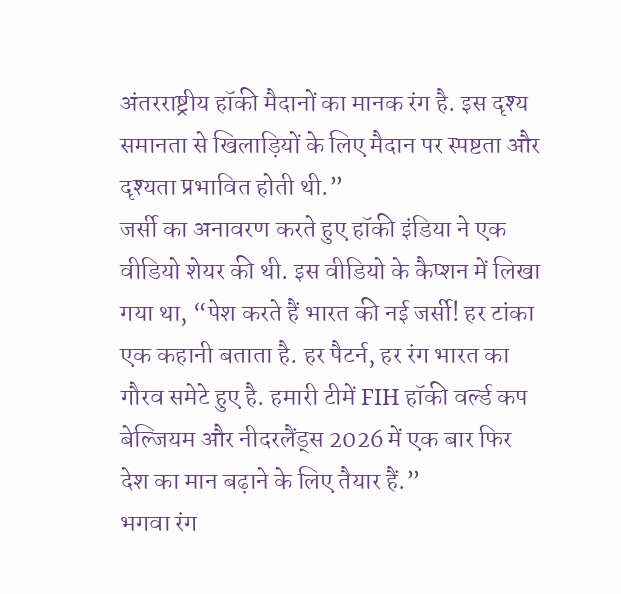अंतरराष्ट्रीय हॉकी मैदानों का मानक रंग है. इस दृश्य समानता से खिलाड़ियों के लिए मैदान पर स्पष्टता और दृश्यता प्रभावित होती थी.”
जर्सी का अनावरण करते हुए हॉकी इंडिया ने एक वीडियो शेयर की थी. इस वीडियो के कैप्शन में लिखा गया था, “पेश करते हैं भारत की नई जर्सी! हर टांका एक कहानी बताता है. हर पैटर्न, हर रंग भारत का गौरव समेटे हुए है. हमारी टीमें FIH हॉकी वर्ल्ड कप बेल्जियम और नीदरलैंड्स 2026 में एक बार फिर देश का मान बढ़ाने के लिए तैयार हैं.”
भगवा रंग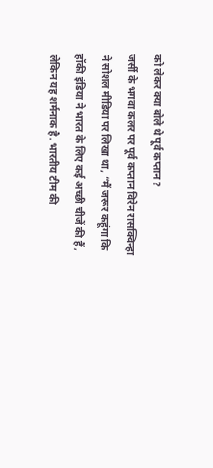को लेकर क्या बोले थे पूर्व कप्तान?
जर्सी के भगवा कलर पर पूर्व कप्तान विरेन रासक्विन्हा ने सोशल मीडिया पर लिखा था, “मैं जरूर कहूंगा कि हॉकी इंडिया ने भारत के लिए कई अच्छी चीजें की हैं, लेकिन यह शर्मनाक है. भारतीय टीम की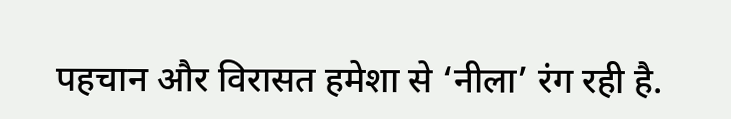पहचान और विरासत हमेशा से ‘नीला’ रंग रही है.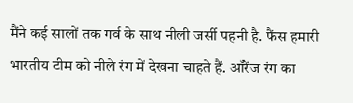मैंने कई सालों तक गर्व के साथ नीली जर्सी पहनी है. फैंस हमारी भारतीय टीम को नीले रंग में देखना चाहते हैं. ऑरेंज रंग का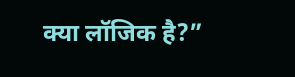क्या लॉजिक है?”